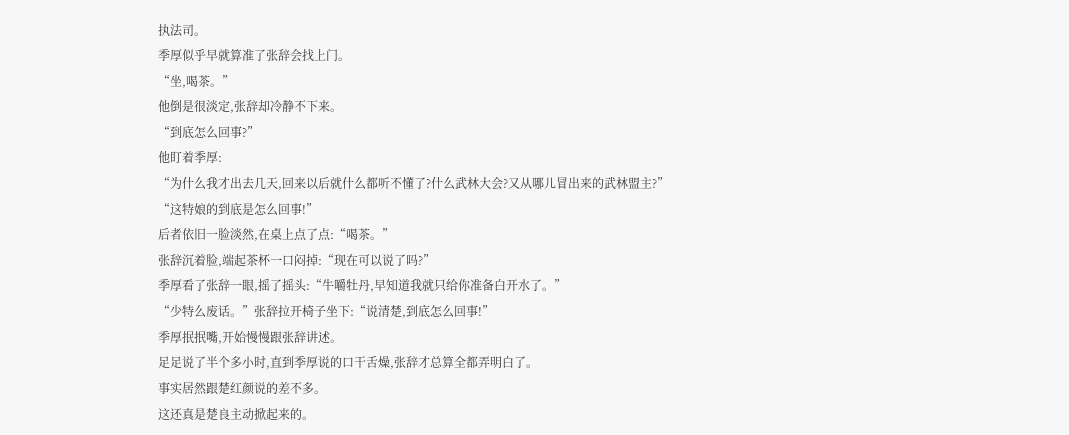执法司。
季厚似乎早就算准了张辞会找上门。
“坐,喝茶。”
他倒是很淡定,张辞却冷静不下来。
“到底怎么回事?”
他盯着季厚:
“为什么我才出去几天,回来以后就什么都听不懂了?什么武林大会?又从哪儿冒出来的武林盟主?”
“这特娘的到底是怎么回事!”
后者依旧一脸淡然,在桌上点了点:“喝茶。”
张辞沉着脸,端起茶杯一口闷掉:“现在可以说了吗?”
季厚看了张辞一眼,摇了摇头:“牛嚼牡丹,早知道我就只给你准备白开水了。”
“少特么废话。”张辞拉开椅子坐下:“说清楚,到底怎么回事!”
季厚抿抿嘴,开始慢慢跟张辞讲述。
足足说了半个多小时,直到季厚说的口干舌燥,张辞才总算全都弄明白了。
事实居然跟楚红颜说的差不多。
这还真是楚良主动掀起来的。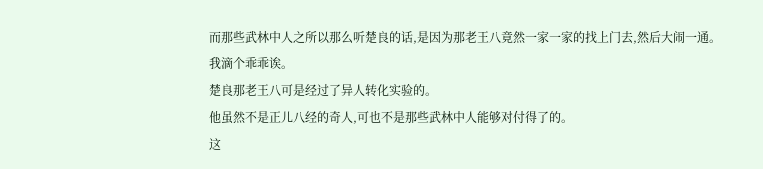而那些武林中人之所以那么听楚良的话,是因为那老王八竟然一家一家的找上门去,然后大闹一通。
我滴个乖乖诶。
楚良那老王八可是经过了异人转化实验的。
他虽然不是正儿八经的奇人,可也不是那些武林中人能够对付得了的。
这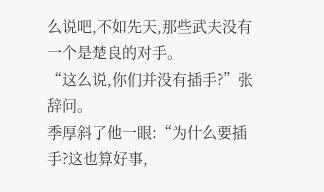么说吧,不如先天,那些武夫没有一个是楚良的对手。
“这么说,你们并没有插手?”张辞问。
季厚斜了他一眼:“为什么要插手?这也算好事,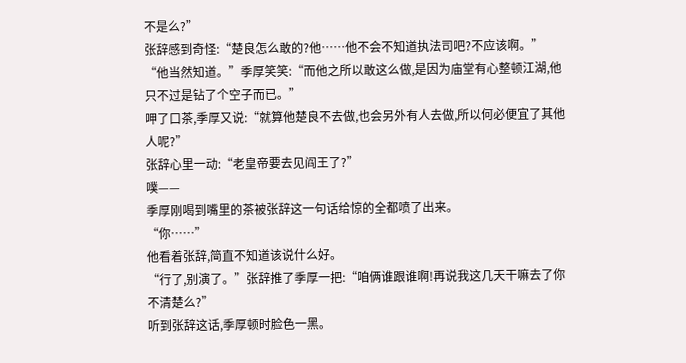不是么?”
张辞感到奇怪:“楚良怎么敢的?他……他不会不知道执法司吧?不应该啊。”
“他当然知道。”季厚笑笑:“而他之所以敢这么做,是因为庙堂有心整顿江湖,他只不过是钻了个空子而已。”
呷了口茶,季厚又说:“就算他楚良不去做,也会另外有人去做,所以何必便宜了其他人呢?”
张辞心里一动:“老皇帝要去见阎王了?”
噗——
季厚刚喝到嘴里的茶被张辞这一句话给惊的全都喷了出来。
“你……”
他看着张辞,简直不知道该说什么好。
“行了,别演了。”张辞推了季厚一把:“咱俩谁跟谁啊!再说我这几天干嘛去了你不清楚么?”
听到张辞这话,季厚顿时脸色一黑。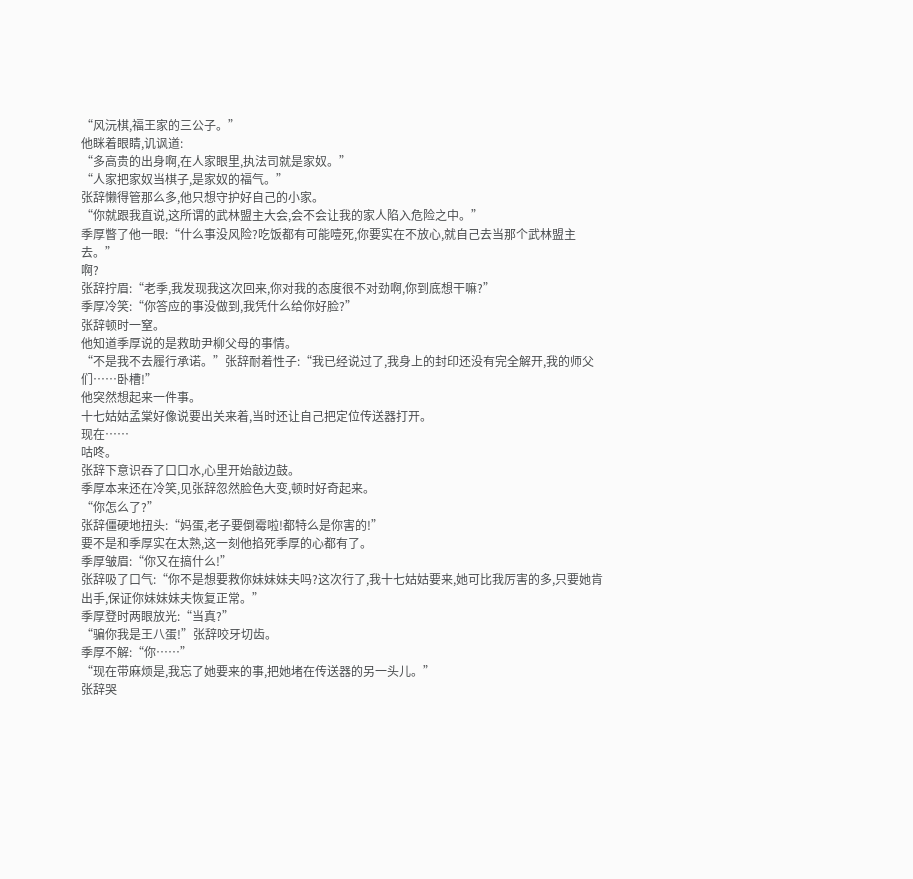“风沅棋,福王家的三公子。”
他眯着眼睛,讥讽道:
“多高贵的出身啊,在人家眼里,执法司就是家奴。”
“人家把家奴当棋子,是家奴的福气。”
张辞懒得管那么多,他只想守护好自己的小家。
“你就跟我直说,这所谓的武林盟主大会,会不会让我的家人陷入危险之中。”
季厚瞥了他一眼:“什么事没风险?吃饭都有可能噎死,你要实在不放心,就自己去当那个武林盟主去。”
啊?
张辞拧眉:“老季,我发现我这次回来,你对我的态度很不对劲啊,你到底想干嘛?”
季厚冷笑:“你答应的事没做到,我凭什么给你好脸?”
张辞顿时一窒。
他知道季厚说的是救助尹柳父母的事情。
“不是我不去履行承诺。”张辞耐着性子:“我已经说过了,我身上的封印还没有完全解开,我的师父们……卧槽!”
他突然想起来一件事。
十七姑姑孟棠好像说要出关来着,当时还让自己把定位传送器打开。
现在……
咕咚。
张辞下意识吞了口口水,心里开始敲边鼓。
季厚本来还在冷笑,见张辞忽然脸色大变,顿时好奇起来。
“你怎么了?”
张辞僵硬地扭头:“妈蛋,老子要倒霉啦!都特么是你害的!”
要不是和季厚实在太熟,这一刻他掐死季厚的心都有了。
季厚皱眉:“你又在搞什么!”
张辞吸了口气:“你不是想要救你妹妹妹夫吗?这次行了,我十七姑姑要来,她可比我厉害的多,只要她肯出手,保证你妹妹妹夫恢复正常。”
季厚登时两眼放光:“当真?”
“骗你我是王八蛋!”张辞咬牙切齿。
季厚不解:“你……”
“现在带麻烦是,我忘了她要来的事,把她堵在传送器的另一头儿。”
张辞哭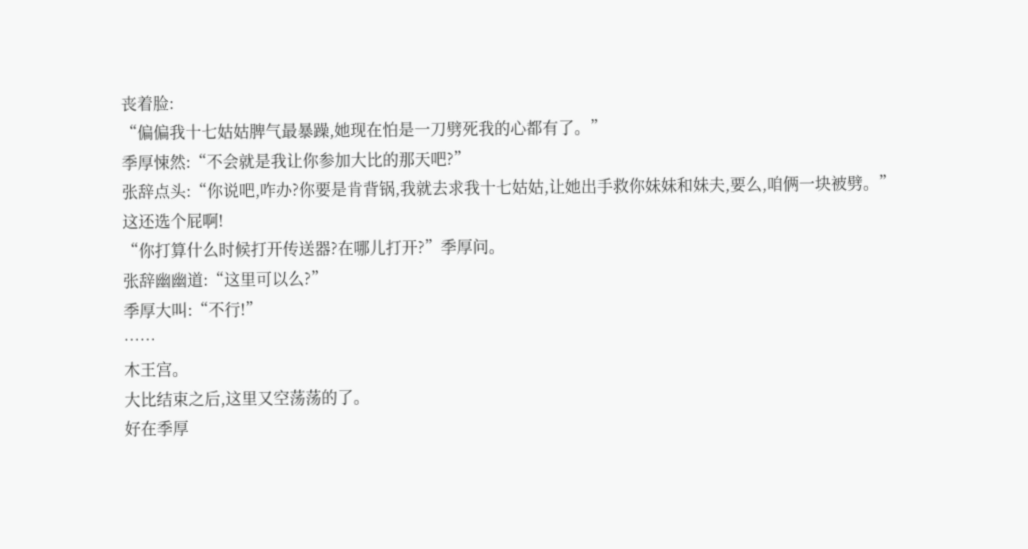丧着脸:
“偏偏我十七姑姑脾气最暴躁,她现在怕是一刀劈死我的心都有了。”
季厚悚然:“不会就是我让你参加大比的那天吧?”
张辞点头:“你说吧,咋办?你要是肯背锅,我就去求我十七姑姑,让她出手救你妹妹和妹夫,要么,咱俩一块被劈。”
这还选个屁啊!
“你打算什么时候打开传送器?在哪儿打开?”季厚问。
张辞幽幽道:“这里可以么?”
季厚大叫:“不行!”
……
木王宫。
大比结束之后,这里又空荡荡的了。
好在季厚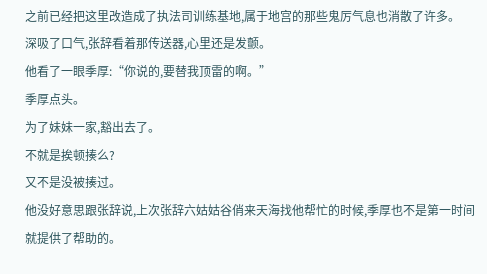之前已经把这里改造成了执法司训练基地,属于地宫的那些鬼厉气息也消散了许多。
深吸了口气,张辞看着那传送器,心里还是发颤。
他看了一眼季厚:“你说的,要替我顶雷的啊。”
季厚点头。
为了妹妹一家,豁出去了。
不就是挨顿揍么?
又不是没被揍过。
他没好意思跟张辞说,上次张辞六姑姑谷俏来天海找他帮忙的时候,季厚也不是第一时间就提供了帮助的。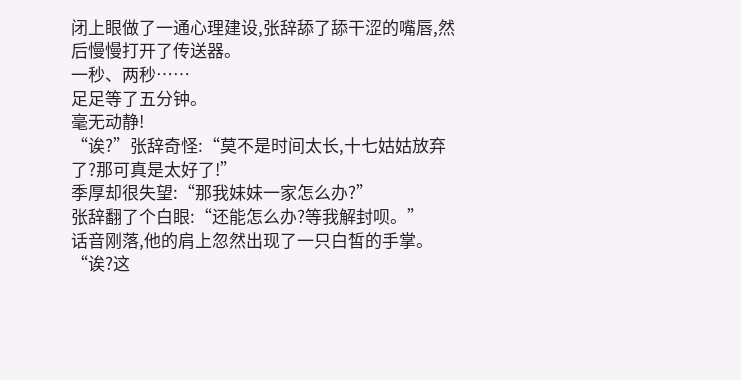闭上眼做了一通心理建设,张辞舔了舔干涩的嘴唇,然后慢慢打开了传送器。
一秒、两秒……
足足等了五分钟。
毫无动静!
“诶?”张辞奇怪:“莫不是时间太长,十七姑姑放弃了?那可真是太好了!”
季厚却很失望:“那我妹妹一家怎么办?”
张辞翻了个白眼:“还能怎么办?等我解封呗。”
话音刚落,他的肩上忽然出现了一只白皙的手掌。
“诶?这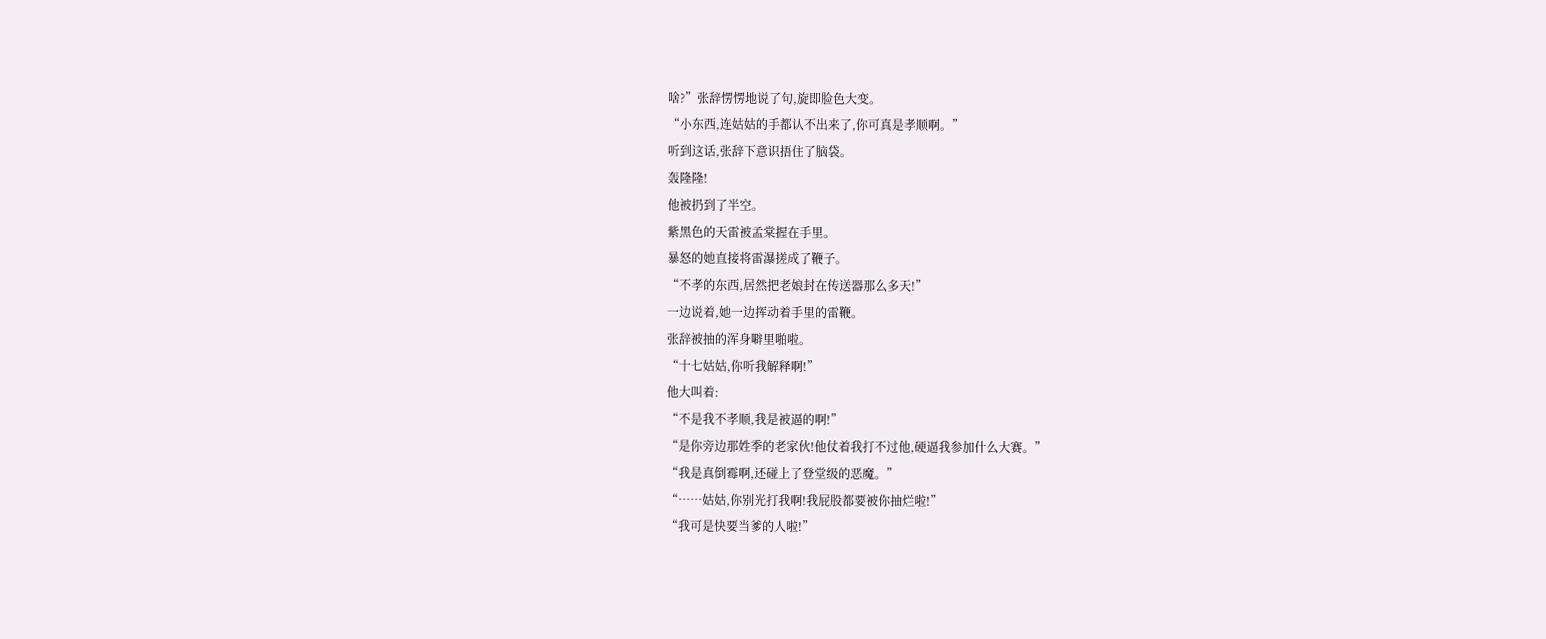啥?”张辞愣愣地说了句,旋即脸色大变。
“小东西,连姑姑的手都认不出来了,你可真是孝顺啊。”
听到这话,张辞下意识捂住了脑袋。
轰隆隆!
他被扔到了半空。
紫黑色的天雷被孟棠握在手里。
暴怒的她直接将雷瀑搓成了鞭子。
“不孝的东西,居然把老娘封在传送器那么多天!”
一边说着,她一边挥动着手里的雷鞭。
张辞被抽的浑身噼里啪啦。
“十七姑姑,你听我解释啊!”
他大叫着:
“不是我不孝顺,我是被逼的啊!”
“是你旁边那姓季的老家伙!他仗着我打不过他,硬逼我参加什么大赛。”
“我是真倒霉啊,还碰上了登堂级的恶魔。”
“……姑姑,你别光打我啊!我屁股都要被你抽烂啦!”
“我可是快要当爹的人啦!”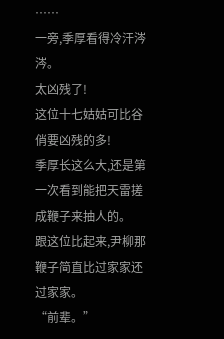……
一旁,季厚看得冷汗涔涔。
太凶残了!
这位十七姑姑可比谷俏要凶残的多!
季厚长这么大,还是第一次看到能把天雷搓成鞭子来抽人的。
跟这位比起来,尹柳那鞭子简直比过家家还过家家。
“前辈。”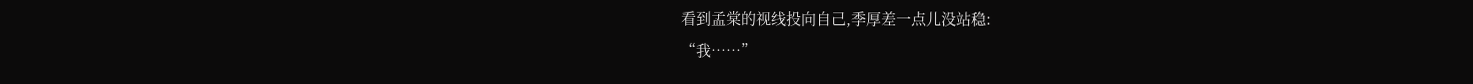看到孟棠的视线投向自己,季厚差一点儿没站稳:
“我……”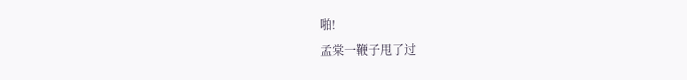啪!
孟棠一鞭子甩了过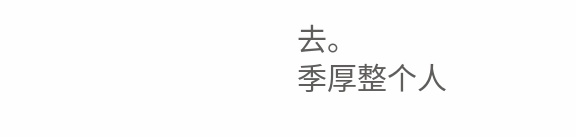去。
季厚整个人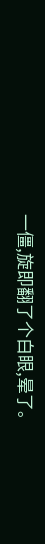一僵,旋即翻了个白眼,晕了。